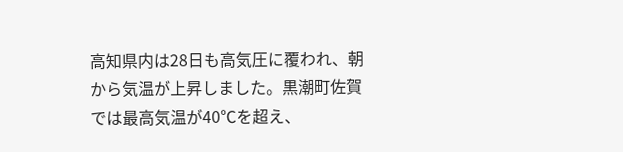高知県内は28日も高気圧に覆われ、朝から気温が上昇しました。黒潮町佐賀では最高気温が40℃を超え、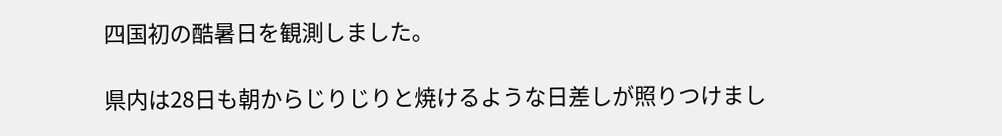四国初の酷暑日を観測しました。

県内は28日も朝からじりじりと焼けるような日差しが照りつけまし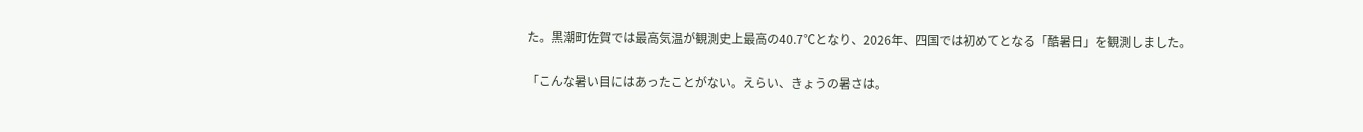た。黒潮町佐賀では最高気温が観測史上最高の40.7℃となり、2026年、四国では初めてとなる「酷暑日」を観測しました。

「こんな暑い目にはあったことがない。えらい、きょうの暑さは。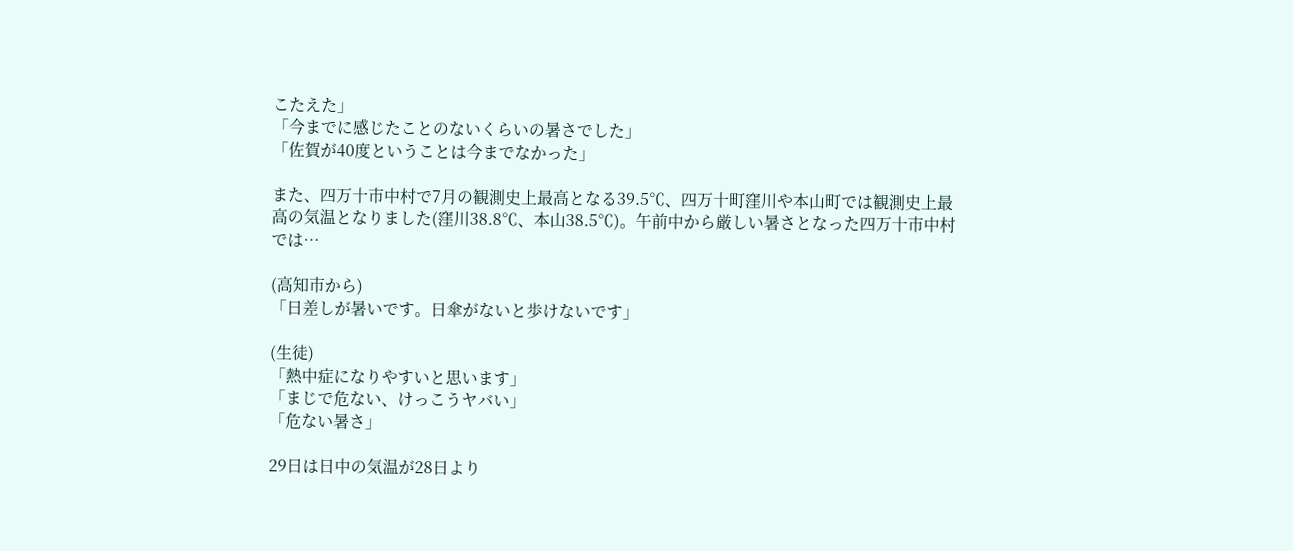こたえた」
「今までに感じたことのないくらいの暑さでした」
「佐賀が40度ということは今までなかった」

また、四万十市中村で7月の観測史上最高となる39.5℃、四万十町窪川や本山町では観測史上最高の気温となりました(窪川38.8℃、本山38.5℃)。午前中から厳しい暑さとなった四万十市中村では…

(高知市から)
「日差しが暑いです。日傘がないと歩けないです」

(生徒)
「熱中症になりやすいと思います」
「まじで危ない、けっこうヤバい」
「危ない暑さ」

29日は日中の気温が28日より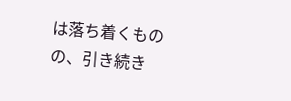は落ち着くものの、引き続き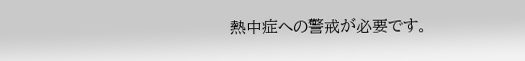熱中症への警戒が必要です。